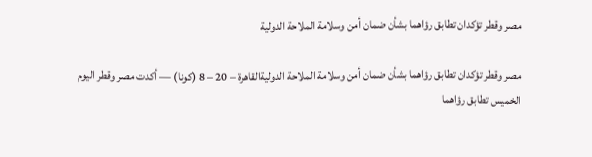مصر وقطر تؤكدان تطابق رؤاهما بشأن ضمان أمن وسلامة الملاحة الدولية

مصر وقطر تؤكدان تطابق رؤاهما بشأن ضمان أمن وسلامة الملاحة الدوليةالقاهرة – 20 – 8 (كونا) — أكدت مصر وقطر اليوم الخميس تطابق رؤاهما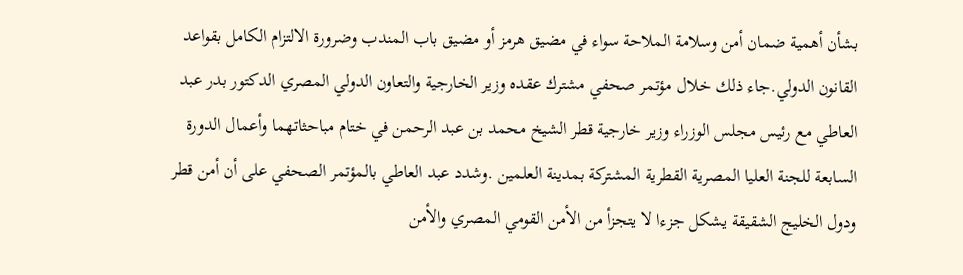بشأن أهمية ضمان أمن وسلامة الملاحة سواء في مضيق هرمز أو مضيق باب المندب وضرورة الالتزام الكامل بقواعد القانون الدولي.جاء ذلك خلال مؤتمر صحفي مشترك عقده وزير الخارجية والتعاون الدولي المصري الدكتور بدر عبد العاطي مع رئيس مجلس الوزراء وزير خارجية قطر الشيخ محمد بن عبد الرحمن في ختام مباحثاتهما وأعمال الدورة السابعة للجنة العليا المصرية القطرية المشتركة بمدينة العلمين .وشدد عبد العاطي بالمؤتمر الصحفي على أن أمن قطر ودول الخليج الشقيقة يشكل جزءا لا يتجزأ من الأمن القومي المصري والأمن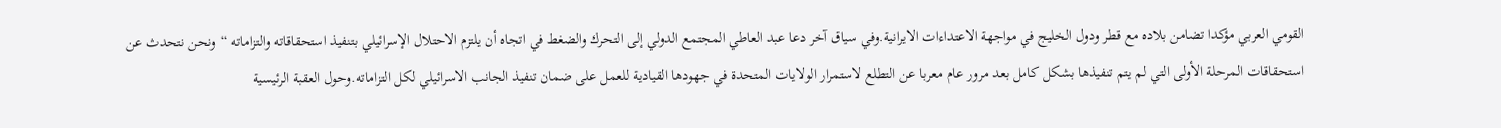القومي العربي مؤكدا تضامن بلاده مع قطر ودول الخليج في مواجهة الاعتداءات الايرانية.وفي سياق آخر دعا عبد العاطي المجتمع الدولي إلى التحرك والضغط في اتجاه أن يلتزم الاحتلال الإسرائيلي بتنفيذ استحقاقاته والتزاماته “ونحن نتحدث عن استحقاقات المرحلة الأولى التي لم يتم تنفيذها بشكل كامل بعد مرور عام معربا عن التطلع لاستمرار الولايات المتحدة في جهودها القيادية للعمل على ضمان تنفيذ الجانب الاسرائيلي لكل التزاماته.وحول العقبة الرئيسية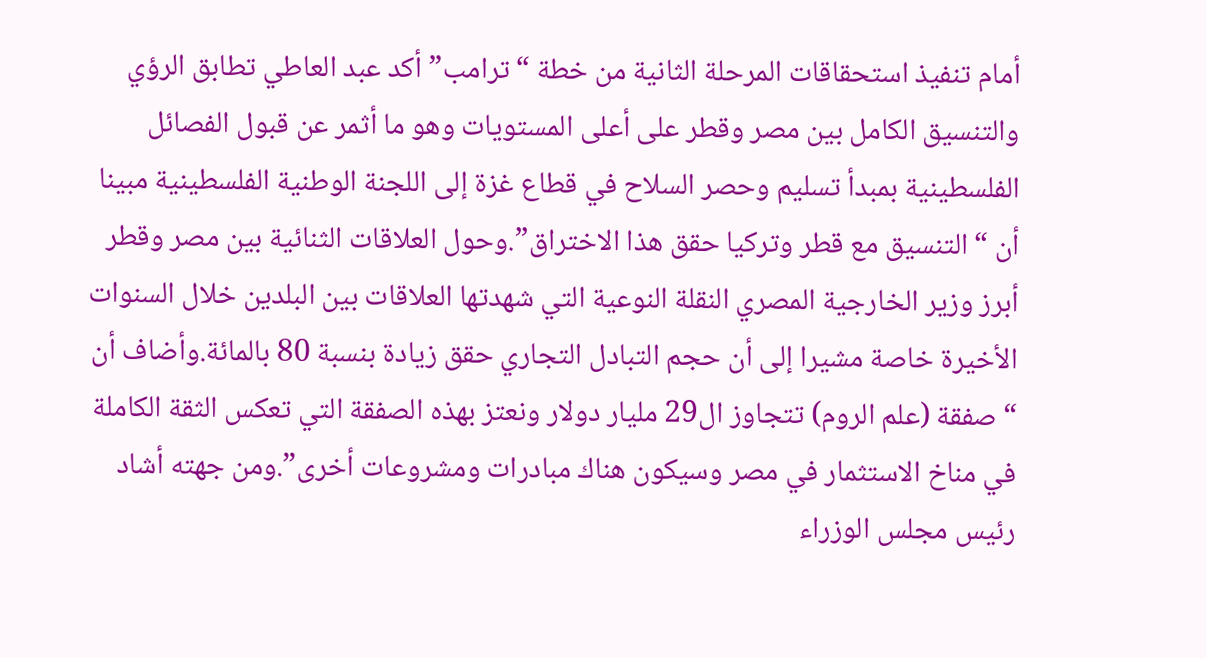أمام تنفيذ استحقاقات المرحلة الثانية من خطة “ترامب” أكد عبد العاطي تطابق الرؤي والتنسيق الكامل بين مصر وقطر على أعلى المستويات وهو ما أثمر عن قبول الفصائل الفلسطينية بمبدأ تسليم وحصر السلاح في قطاع غزة إلى اللجنة الوطنية الفلسطينية مبينا أن “التنسيق مع قطر وتركيا حقق هذا الاختراق”.وحول العلاقات الثنائية بين مصر وقطر أبرز وزير الخارجية المصري النقلة النوعية التي شهدتها العلاقات بين البلدين خلال السنوات الأخيرة خاصة مشيرا إلى أن حجم التبادل التجاري حقق زيادة بنسبة 80 بالمائة.وأضاف أن “صفقة (علم الروم) تتجاوز ال29 مليار دولار ونعتز بهذه الصفقة التي تعكس الثقة الكاملة في مناخ الاستثمار في مصر وسيكون هناك مبادرات ومشروعات أخرى”.ومن جهته أشاد رئيس مجلس الوزراء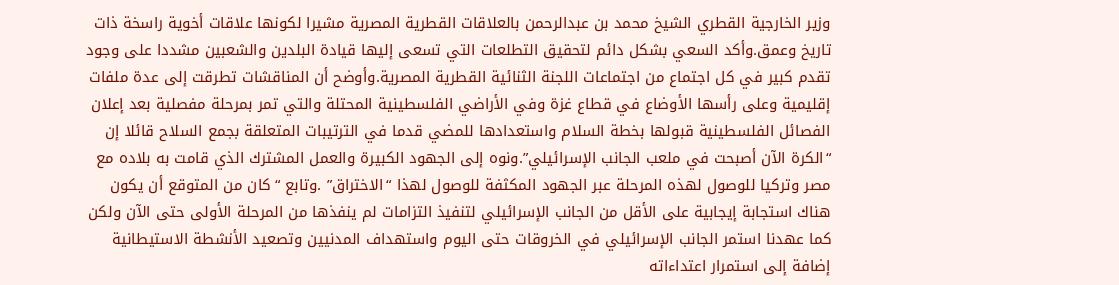وزير الخارجية القطري الشيخ محمد بن عبدالرحمن بالعلاقات القطرية المصرية مشيرا لكونها علاقات أخوية راسخة ذات تاريخ وعمق.وأكد السعي بشكل دائم لتحقيق التطلعات التي تسعى إليها قيادة البلدين والشعبين مشددا على وجود تقدم كبير في كل اجتماع من اجتماعات اللجنة الثنائية القطرية المصرية.وأوضح أن المناقشات تطرقت إلى عدة ملفات إقليمية وعلى رأسها الأوضاع في قطاع غزة وفي الأراضي الفلسطينية المحتلة والتي تمر بمرحلة مفصلية بعد إعلان الفصائل الفلسطينية قبولها بخطة السلام واستعدادها للمضي قدما في الترتيبات المتعلقة بجمع السلاح قائلا إن “الكرة الآن أصبحت في ملعب الجانب الإسرائيلي”.ونوه إلى الجهود الكبيرة والعمل المشترك الذي قامت به بلاده مع مصر وتركيا للوصول لهذه المرحلة عبر الجهود المكثفة للوصول لهذا “الاختراق” .وتابع “كان من المتوقع أن يكون هناك استجابة إيجابية على الأقل من الجانب الإسرائيلي لتنفيذ التزامات لم ينفذها من المرحلة الأولى حتى الآن ولكن كما عهدنا استمر الجانب الإسرائيلي في الخروقات حتى اليوم واستهداف المدنيين وتصعيد الأنشطة الاستيطانية إضافة إلى استمرار اعتداءاته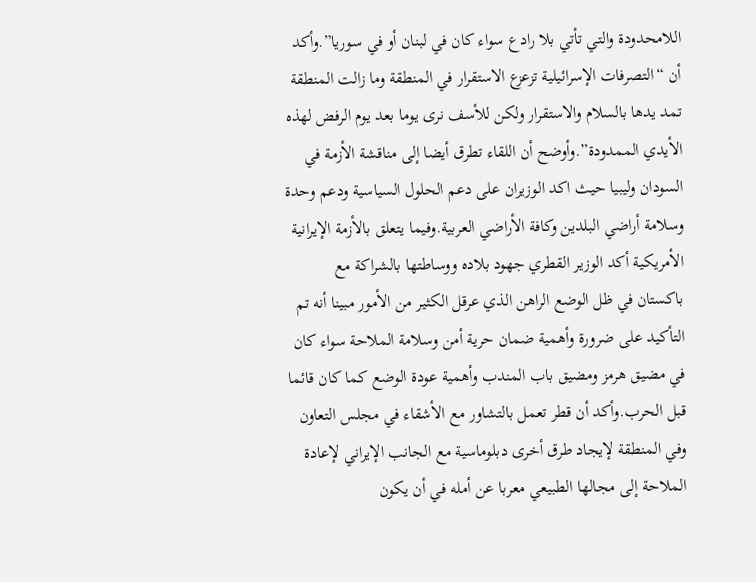اللامحدودة والتي تأتي بلا رادع سواء كان في لبنان أو في سوريا”.وأكد أن “التصرفات الإسرائيلية تزعزع الاستقرار في المنطقة وما زالت المنطقة تمد يدها بالسلام والاستقرار ولكن للأسف نرى يوما بعد يوم الرفض لهذه الأيدي الممدودة”.وأوضح أن اللقاء تطرق أيضا إلى مناقشة الأزمة في السودان وليبيا حيث اكد الوزيران على دعم الحلول السياسية ودعم وحدة وسلامة أراضي البلدين وكافة الأراضي العربية.وفيما يتعلق بالأزمة الإيرانية الأمريكية أكد الوزير القطري جهود بلاده ووساطتها بالشراكة مع باكستان في ظل الوضع الراهن الذي عرقل الكثير من الأمور مبينا أنه تم التأكيد على ضرورة وأهمية ضمان حرية أمن وسلامة الملاحة سواء كان في مضيق هرمز ومضيق باب المندب وأهمية عودة الوضع كما كان قائما قبل الحرب.وأكد أن قطر تعمل بالتشاور مع الأشقاء في مجلس التعاون وفي المنطقة لإيجاد طرق أخرى دبلوماسية مع الجانب الإيراني لإعادة الملاحة إلى مجالها الطبيعي معربا عن أمله في أن يكون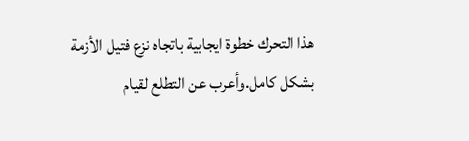هذا التحرك خطوة ايجابية باتجاه نزع فتيل الأزمة بشكل كامل.وأعرب عن التطلع لقيام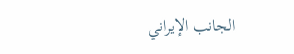الجانب الإيراني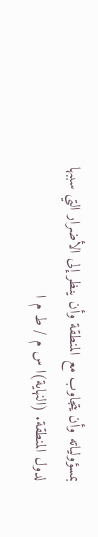بمسؤولياته وأن يتجاوب مع المنطقة وأن ينظر إلى الأضرار التي سببها لدول المنطقة. (النهاية)ا س م / ط م ا